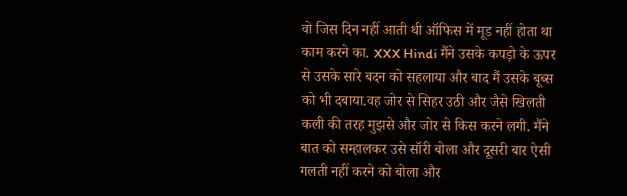वो जिस दिन नहीं आती थी ऑफिस में मूड नहीं होता था काम करने का. XXX Hindi मैंने उसके कपड़ो के ऊपर से उसके सारे बदन को सहलाया और बाद मैं उसके बूब्स को भी दबाया.वह जोर से सिहर उठी और जैसे खिलती कली की तरह मुझसे और जोर से किस करने लगी. मैंने बात को सम्हालकर उसे सॉरी बोला और दूसरी बार ऐसी गलती नहीं करने को बोला और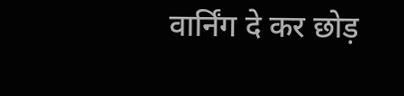वार्निंग दे कर छोड़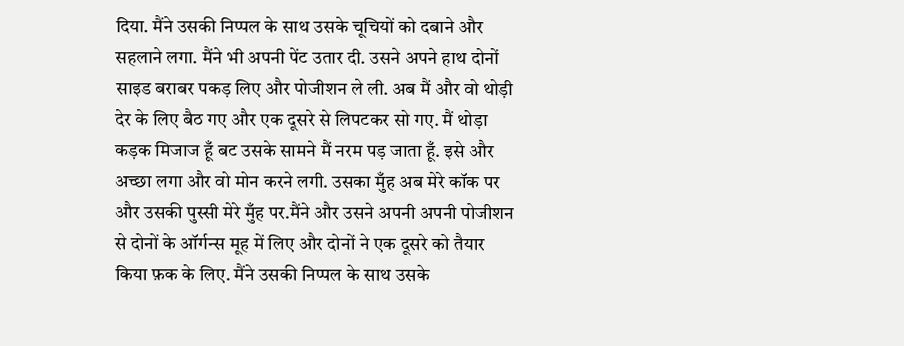दिया. मैंने उसकी निप्पल के साथ उसके चूचियों को दबाने और सहलाने लगा. मैंने भी अपनी पेंट उतार दी. उसने अपने हाथ दोनों साइड बराबर पकड़ लिए और पोजीशन ले ली. अब मैं और वो थोड़ी देर के लिए बैठ गए और एक दूसरे से लिपटकर सो गए. मैं थोड़ा कड़क मिजाज हूँ बट उसके सामने मैं नरम पड़ जाता हूँ. इसे और अच्छा लगा और वो मोन करने लगी. उसका मुँह अब मेरे कॉक पर और उसकी पुस्सी मेरे मुँह पर.मैंने और उसने अपनी अपनी पोजीशन से दोनों के ऑर्गन्स मूह में लिए और दोनों ने एक दूसरे को तैयार किया फ़क के लिए. मैंने उसकी निप्पल के साथ उसके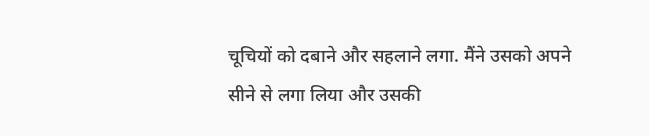चूचियों को दबाने और सहलाने लगा. मैंने उसको अपने सीने से लगा लिया और उसकी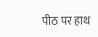पीठ पर हाथ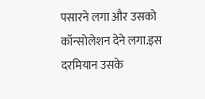पसारने लगा और उसको कॉन्सोलेशन देने लगा.इस दरमियान उसके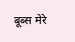बूब्स मेरे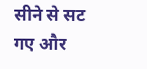सीने से सट गए और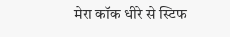मेरा कॉक धीरे से स्टिफ